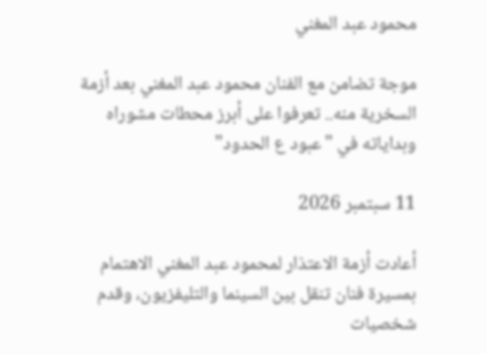محمود عبد المغني

موجة تضامن مع الفنان محمود عبد المغني بعد أزمة السخرية منه.. تعرفوا على أبرز محطات مشوراه وبداياته في "عبود ع الحدود"

11 سبتمبر 2026

أعادت أزمة الاعتذار لمحمود عبد المغني الاهتمام بمسيرة فنان تنقل بين السينما والتليفزيون، وقدم شخصيات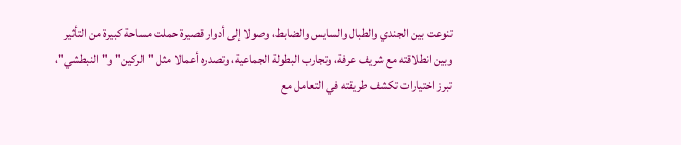تنوعت بين الجندي والطبال والسايس والضابط، وصولا إلى أدوار قصيرة حملت مساحة كبيرة من التأثير وبين انطلاقته مع شريف عرفة، وتجارب البطولة الجماعية، وتصدره أعمالا مثل "الركين" و"النبطشي"، تبرز اختيارات تكشف طريقته في التعامل مع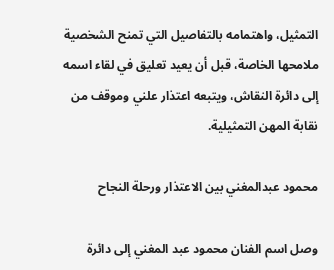التمثيل، واهتمامه بالتفاصيل التي تمنح الشخصية ملامحها الخاصة، قبل أن يعيد تعليق في لقاء اسمه إلى دائرة النقاش، ويتبعه اعتذار علني وموقف من نقابة المهن التمثيلية.

محمود عبدالمغني بين الاعتذار ورحلة النجاح

وصل اسم الفنان محمود عبد المغني إلى دائرة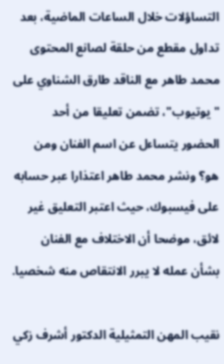التساؤلات خلال الساعات الماضية، بعد تداول مقطع من حلقة لصانع المحتوى محمد طاهر مع الناقد طارق الشناوي على "يوتيوب"، تضمن تعليقا من أحد الحضور يتساءل عن اسم الفنان ومن هو؟ ونشر محمد طاهر اعتذارا عبر حسابه على فيسبوك، حيث اعتبر التعليق غير لائق، موضحا أن الاختلاف مع الفنان بشأن عمله لا يبرر الانتقاص منه شخصيا.

نقيب المهن التمثيلية الدكتور أشرف زكي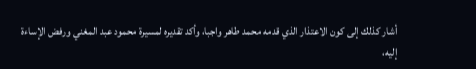أشار كذلك إلى كون الاعتذار الذي قدمه محمد طاهر واجبا، وأكد تقديره لمسيرة محمود عبد المغني ورفض الإساءة إليه،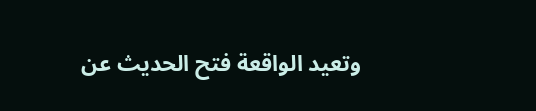وتعيد الواقعة فتح الحديث عن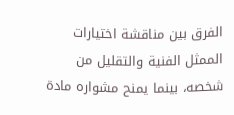الفرق بين مناقشة اختيارات الممثل الفنية والتقليل من شخصه، بينما يمنح مشواره مادة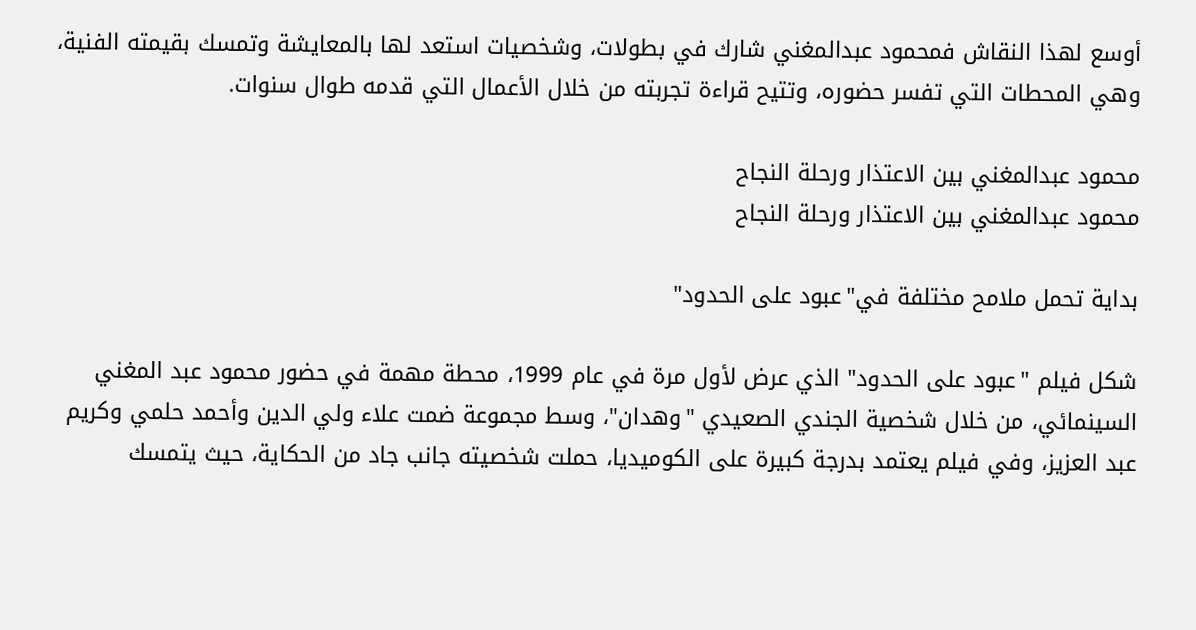أوسع لهذا النقاش فمحمود عبدالمغني شارك في بطولات، وشخصيات استعد لها بالمعايشة وتمسك بقيمته الفنية، وهي المحطات التي تفسر حضوره، وتتيح قراءة تجربته من خلال الأعمال التي قدمه طوال سنوات.

محمود عبدالمغني بين الاعتذار ورحلة النجاح
محمود عبدالمغني بين الاعتذار ورحلة النجاح

بداية تحمل ملامح مختلفة في"عبود على الحدود"

شكل فيلم "عبود على الحدود" الذي عرض لأول مرة في عام 1999، محطة مهمة في حضور محمود عبد المغني السينمائي، من خلال شخصية الجندي الصعيدي "وهدان"، وسط مجموعة ضمت علاء ولي الدين وأحمد حلمي وكريم عبد العزيز، وفي فيلم يعتمد بدرجة كبيرة على الكوميديا، حملت شخصيته جانب جاد من الحكاية، حيث يتمسك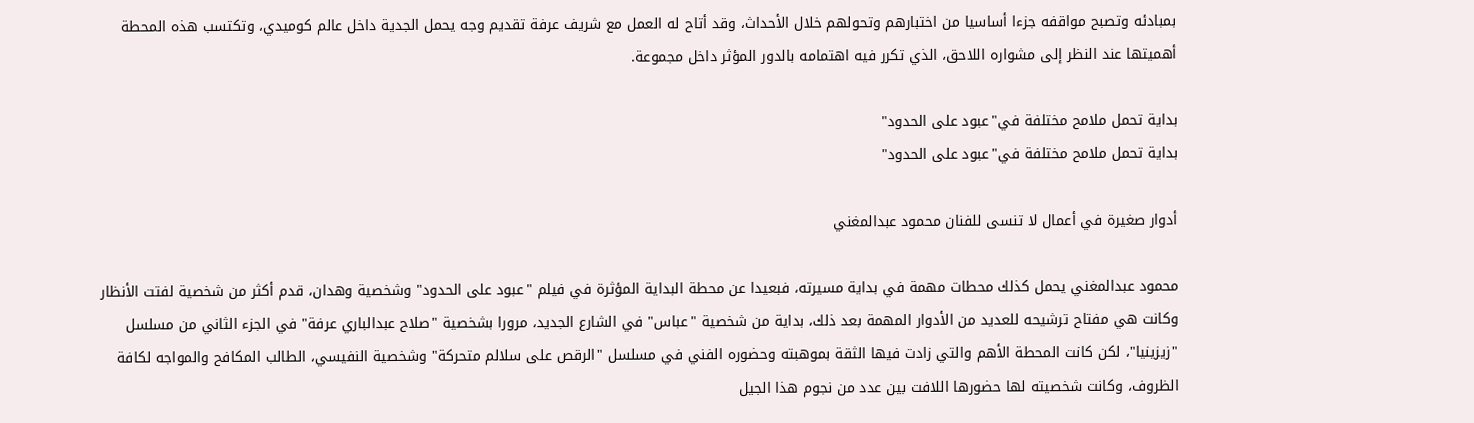بمبادئه وتصبح مواقفه جزءا أساسيا من اختبارهم وتحولهم خلال الأحداث، وقد أتاح له العمل مع شريف عرفة تقديم وجه يحمل الجدية داخل عالم كوميدي، وتكتسب هذه المحطة أهميتها عند النظر إلى مشواره اللاحق، الذي تكرر فيه اهتمامه بالدور المؤثر داخل مجموعة.

بداية تحمل ملامح مختلفة في"عبود على الحدود"
بداية تحمل ملامح مختلفة في"عبود على الحدود"

أدوار صغيرة في أعمال لا تنسى للفنان محمود عبدالمغني

محمود عبدالمغني يحمل كذلك محطات مهمة في بداية مسيرته، فبعيدا عن محطة البداية المؤثرة في فيلم "عبود على الحدود" وشخصية وهدان، قدم أكثر من شخصية لفتت الأنظار وكانت هي مفتاح ترشيحه للعديد من الأدوار المهمة بعد ذلك، بداية من شخصية "عباس" في الشارع الجديد، مرورا بشخصية "صلاح عبدالباري عرفة" في الجزء الثاني من مسلسل "زيزينيا"، لكن كانت المحطة الأهم والتي زادت فيها الثقة بموهبته وحضوره الفني في مسلسل "الرقص على سلالم متحركة" وشخصية النفيسي، الطالب المكافح والمواجه لكافة الظروف، وكانت شخصيته لها حضورها اللافت بين عدد من نجوم هذا الجيل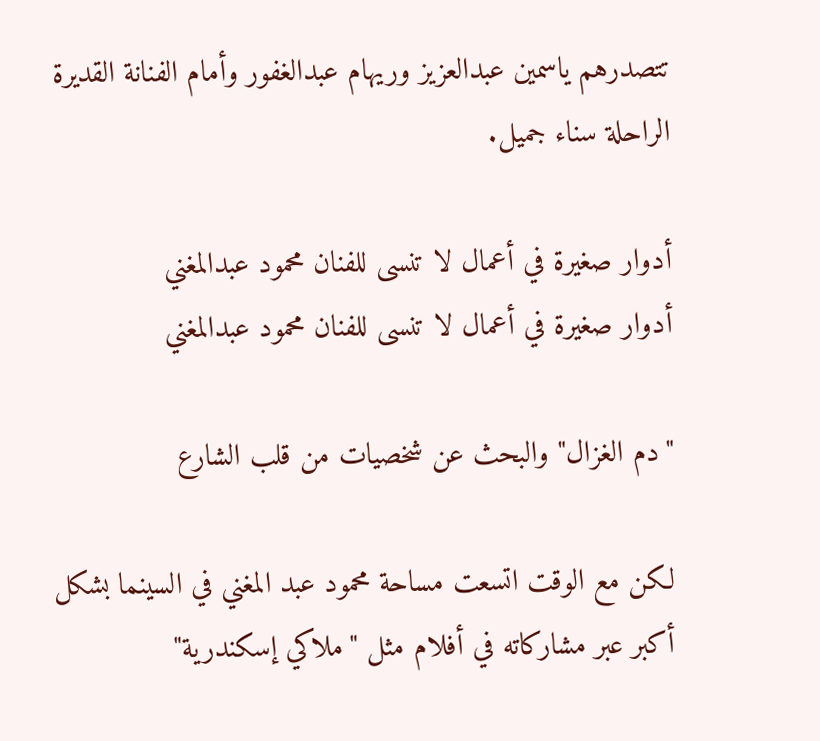تتصدرهم ياسمين عبدالعزيز وريهام عبدالغفور وأمام الفنانة القديرة الراحلة سناء جميل.

أدوار صغيرة في أعمال لا تنسى للفنان محمود عبدالمغني
أدوار صغيرة في أعمال لا تنسى للفنان محمود عبدالمغني

"دم الغزال" والبحث عن شخصيات من قلب الشارع

لكن مع الوقت اتسعت مساحة محمود عبد المغني في السينما بشكل أكبر عبر مشاركاته في أفلام مثل "ملاكي إسكندرية"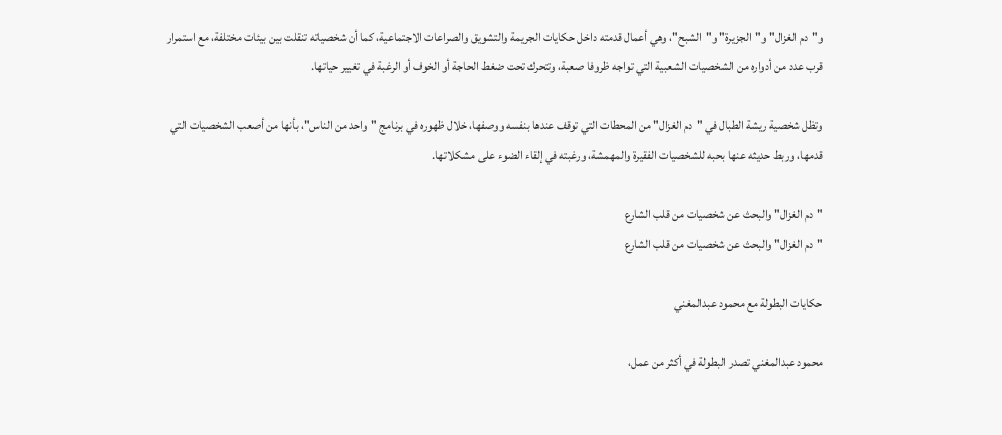و"دم الغزال" و"الجزيرة" و"الشبح"، وهي أعمال قدمته داخل حكايات الجريمة والتشويق والصراعات الاجتماعية، كما أن شخصياته تنقلت بين بيئات مختلفة، مع استمرار قرب عدد من أدواره من الشخصيات الشعبية التي تواجه ظروفا صعبة، وتتحرك تحت ضغط الحاجة أو الخوف أو الرغبة في تغيير حياتها.

وتظل شخصية ريشة الطبال في "دم الغزال" من المحطات التي توقف عندها بنفسه ووصفها، خلال ظهوره في برنامج "واحد من الناس"، بأنها من أصعب الشخصيات التي قدمها، وربط حديثه عنها بحبه للشخصيات الفقيرة والمهمشة، ورغبته في إلقاء الضوء على مشكلاتها.

"دم الغزال" والبحث عن شخصيات من قلب الشارع
"دم الغزال" والبحث عن شخصيات من قلب الشارع

حكايات البطولة مع محمود عبدالمغني

محمود عبدالمغني تصدر البطولة في أكثر من عمل،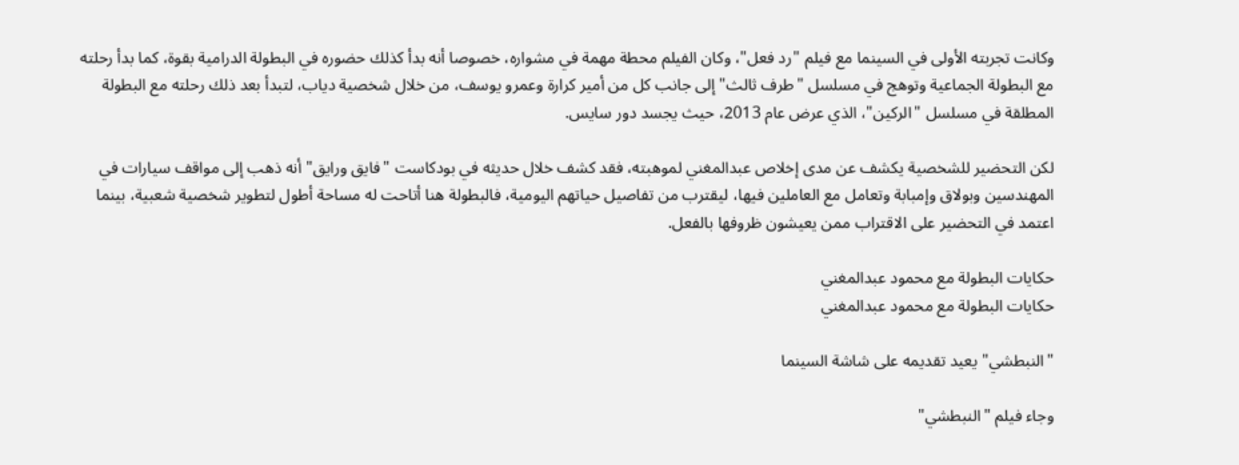وكانت تجربته الأولى في السينما مع فيلم "رد فعل"، وكان الفيلم محطة مهمة في مشواره، خصوصا أنه بدأ كذلك حضوره في البطولة الدرامية بقوة، كما بدأ رحلته مع البطولة الجماعية وتوهج في مسلسل "طرف ثالث" إلى جانب كل من أمير كرارة وعمرو يوسف، من خلال شخصية دياب، لتبدأ بعد ذلك رحلته مع البطولة المطلقة في مسلسل "الركين"، الذي عرض عام 2013، حيث يجسد دور سايس.

لكن التحضير للشخصية يكشف عن مدى إخلاص عبدالمغني لموهبته، فقد كشف خلال حديثه في بودكاست "فايق ورايق" أنه ذهب إلى مواقف سيارات في المهندسين وبولاق وإمبابة وتعامل مع العاملين فيها، ليقترب من تفاصيل حياتهم اليومية، فالبطولة هنا أتاحت له مساحة أطول لتطوير شخصية شعبية، بينما اعتمد في التحضير على الاقتراب ممن يعيشون ظروفها بالفعل.

حكايات البطولة مع محمود عبدالمغني
حكايات البطولة مع محمود عبدالمغني

"النبطشي" يعيد تقديمه على شاشة السينما

وجاء فيلم "النبطشي"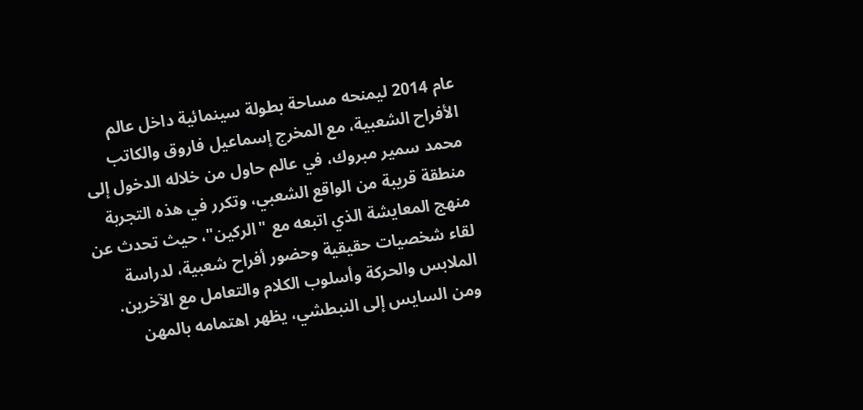عام 2014 ليمنحه مساحة بطولة سينمائية داخل عالم الأفراح الشعبية، مع المخرج إسماعيل فاروق والكاتب محمد سمير مبروك، في عالم حاول من خلاله الدخول إلى منطقة قريبة من الواقع الشعبي، وتكرر في هذه التجربة منهج المعايشة الذي اتبعه مع "الركين"، حيث تحدث عن لقاء شخصيات حقيقية وحضور أفراح شعبية، لدراسة الملابس والحركة وأسلوب الكلام والتعامل مع الآخرين. ومن السايس إلى النبطشي، يظهر اهتمامه بالمهن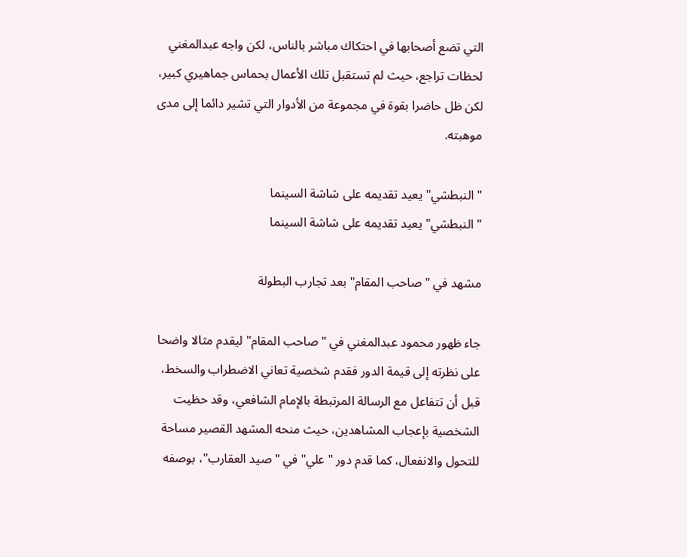التي تضع أصحابها في احتكاك مباشر بالناس، لكن واجه عبدالمغني لحظات تراجع، حيث لم تستقبل تلك الأعمال بحماس جماهيري كبير، لكن ظل حاضرا بقوة في مجموعة من الأدوار التي تشير دائما إلى مدى موهبته.

"النبطشي" يعيد تقديمه على شاشة السينما
"النبطشي" يعيد تقديمه على شاشة السينما

مشهد في "صاحب المقام" بعد تجارب البطولة

جاء ظهور محمود عبدالمغني في "صاحب المقام" ليقدم مثالا واضحا على نظرته إلى قيمة الدور فقدم شخصية تعاني الاضطراب والسخط، قبل أن تتفاعل مع الرسالة المرتبطة بالإمام الشافعي، وقد حظيت الشخصية بإعجاب المشاهدين، حيث منحه المشهد القصير مساحة للتحول والانفعال، كما قدم دور "علي" في "صيد العقارب"، بوصفه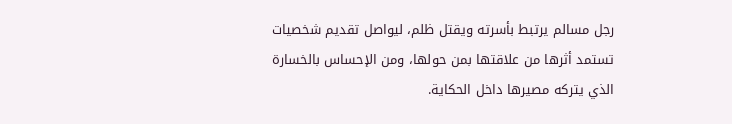رجل مسالم يرتبط بأسرته ويقتل ظلم، ليواصل تقديم شخصيات تستمد أثرها من علاقتها بمن حولها، ومن الإحساس بالخسارة الذي يتركه مصيرها داخل الحكاية.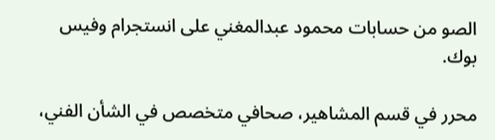الصو من حسابات محمود عبدالمغني على انستجرام وفيس بوك.

محرر في قسم المشاهير، صحافي متخصص في الشأن الفني،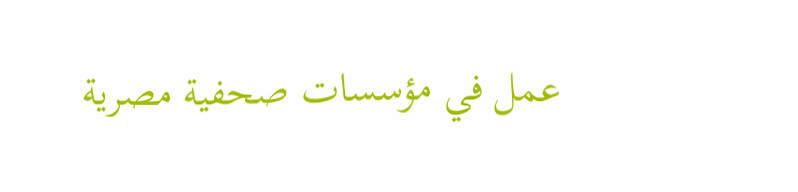عمل في مؤسسات صحفية مصرية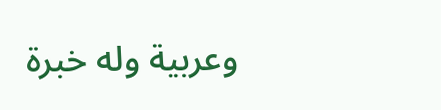وعربية وله خبرة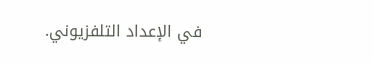في الإعداد التلفزيوني.